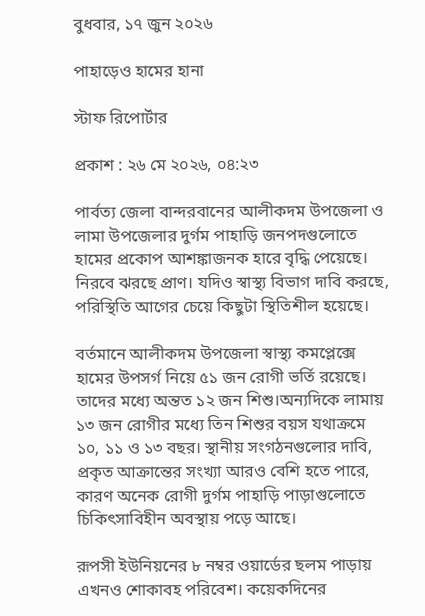বুধবার, ১৭ জুন ২০২৬

পাহাড়েও হামের হানা

স্টাফ রিপোর্টার

প্রকাশ : ২৬ মে ২০২৬, ০৪:২৩

পার্বত্য জেলা বান্দরবানের আলীকদম উপজেলা ও লামা উপজেলার দুর্গম পাহাড়ি জনপদগুলোতে হামের প্রকোপ আশঙ্কাজনক হারে বৃদ্ধি পেয়েছে। নিরবে ঝরছে প্রাণ। যদিও স্বাস্থ্য বিভাগ দাবি করছে, পরিস্থিতি আগের চেয়ে কিছুটা স্থিতিশীল হয়েছে।

বর্তমানে আলীকদম উপজেলা স্বাস্থ্য কমপ্লেক্সে হামের উপসর্গ নিয়ে ৫১ জন রোগী ভর্তি রয়েছে। তাদের মধ্যে অন্তত ১২ জন শিশু।অন্যদিকে লামায় ১৩ জন রোগীর মধ্যে তিন শিশুর বয়স যথাক্রমে ১০, ১১ ও ১৩ বছর। স্থানীয় সংগঠনগুলোর দাবি, প্রকৃত আক্রান্তের সংখ্যা আরও বেশি হতে পারে, কারণ অনেক রোগী দুর্গম পাহাড়ি পাড়াগুলোতে চিকিৎসাবিহীন অবস্থায় পড়ে আছে।

রূপসী ইউনিয়নের ৮ নম্বর ওয়ার্ডের ছলম পাড়ায় এখনও শোকাবহ পরিবেশ। কয়েকদিনের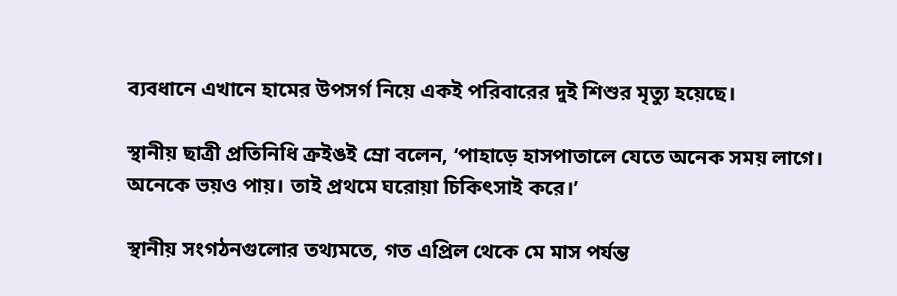ব্যবধানে এখানে হামের উপসর্গ নিয়ে একই পরিবারের দুই শিশুর মৃত্যু হয়েছে।

স্থানীয় ছাত্রী প্রতিনিধি ক্রইঙই ম্রো বলেন, ‘পাহাড়ে হাসপাতালে যেতে অনেক সময় লাগে। অনেকে ভয়ও পায়। তাই প্রথমে ঘরোয়া চিকিৎসাই করে।’

স্থানীয় সংগঠনগুলোর তথ্যমতে, গত এপ্রিল থেকে মে মাস পর্যন্ত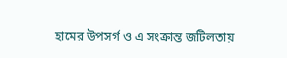হামের উপসর্গ ও এ সংক্রান্ত জটিলতায়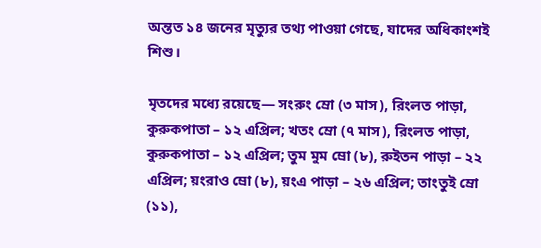অন্তত ১৪ জনের মৃত্যুর তথ্য পাওয়া গেছে, যাদের অধিকাংশই শিশু।

মৃতদের মধ্যে রয়েছে— সংরুং ম্রো (৩ মাস), রিংলত পাড়া, কুরুকপাতা – ১২ এপ্রিল; খতং ম্রো (৭ মাস), রিংলত পাড়া, কুরুকপাতা – ১২ এপ্রিল; তুম মুম ম্রো (৮), রুইতন পাড়া – ২২ এপ্রিল; য়ংরাও ম্রো (৮), য়ংএ পাড়া – ২৬ এপ্রিল; তাংতুই ম্রো (১১),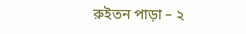রুইতন পাড়া – ২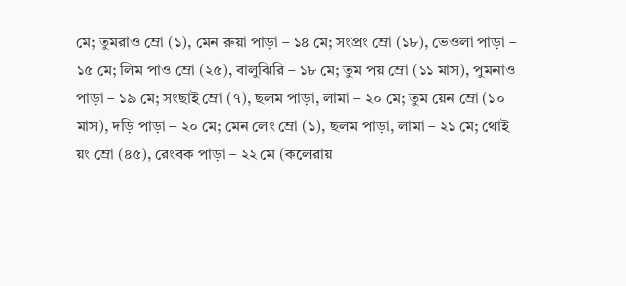মে; তুমরাও ম্রো (১), মেন রুয়া পাড়া – ১৪ মে; সংপ্রং ম্রো (১৮), ভেওলা পাড়া – ১৫ মে; লিম পাও ম্রো (২৫), বালুঝিরি – ১৮ মে; তুম পয় ম্রো (১১ মাস), পুমনাও পাড়া – ১৯ মে; সংছাই ম্রো (৭), ছলম পাড়া, লামা – ২০ মে; তুম য়েন ম্রো (১০ মাস), দড়ি পাড়া – ২০ মে; মেন লেং ম্রো (১), ছলম পাড়া, লামা – ২১ মে; থোই য়ং ম্রো (৪৫), রেংবক পাড়া – ২২ মে (কলেরায়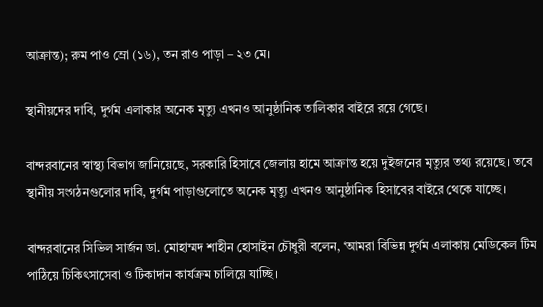আক্রান্ত); রুম পাও ম্রো (১৬), তন রাও পাড়া – ২৩ মে।

স্থানীয়দের দাবি, দুর্গম এলাকার অনেক মৃত্যু এখনও আনুষ্ঠানিক তালিকার বাইরে রয়ে গেছে।

বান্দরবানের স্বাস্থ্য বিভাগ জানিয়েছে, সরকারি হিসাবে জেলায় হামে আক্রান্ত হয়ে দুইজনের মৃত্যুর তথ্য রয়েছে। তবে স্থানীয় সংগঠনগুলোর দাবি, দুর্গম পাড়াগুলোতে অনেক মৃত্যু এখনও আনুষ্ঠানিক হিসাবের বাইরে থেকে যাচ্ছে।

বান্দরবানের সিভিল সার্জন ডা. মোহাম্মদ শাহীন হোসাইন চৌধুরী বলেন, ‘আমরা বিভিন্ন দুর্গম এলাকায় মেডিকেল টিম পাঠিয়ে চিকিৎসাসেবা ও টিকাদান কার্যক্রম চালিয়ে যাচ্ছি।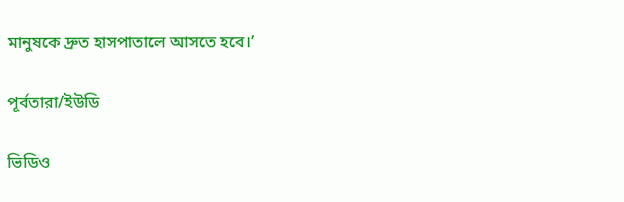মানুষকে দ্রুত হাসপাতালে আসতে হবে।’

পূর্বতারা/ইউডি

ভিডিও